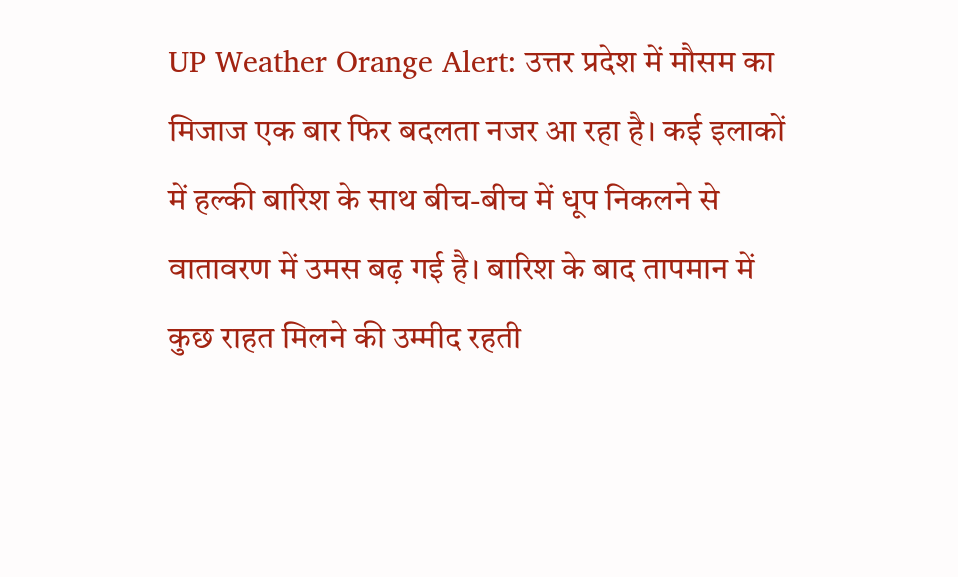UP Weather Orange Alert: उत्तर प्रदेश में मौसम का मिजाज एक बार फिर बदलता नजर आ रहा है। कई इलाकों में हल्की बारिश के साथ बीच-बीच में धूप निकलने से वातावरण में उमस बढ़ गई है। बारिश के बाद तापमान में कुछ राहत मिलने की उम्मीद रहती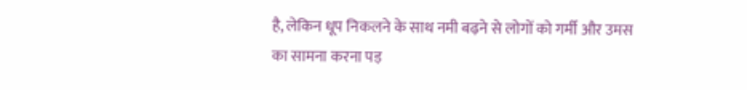है, लेकिन धूप निकलने के साथ नमी बढ़ने से लोगों को गर्मी और उमस का सामना करना पड़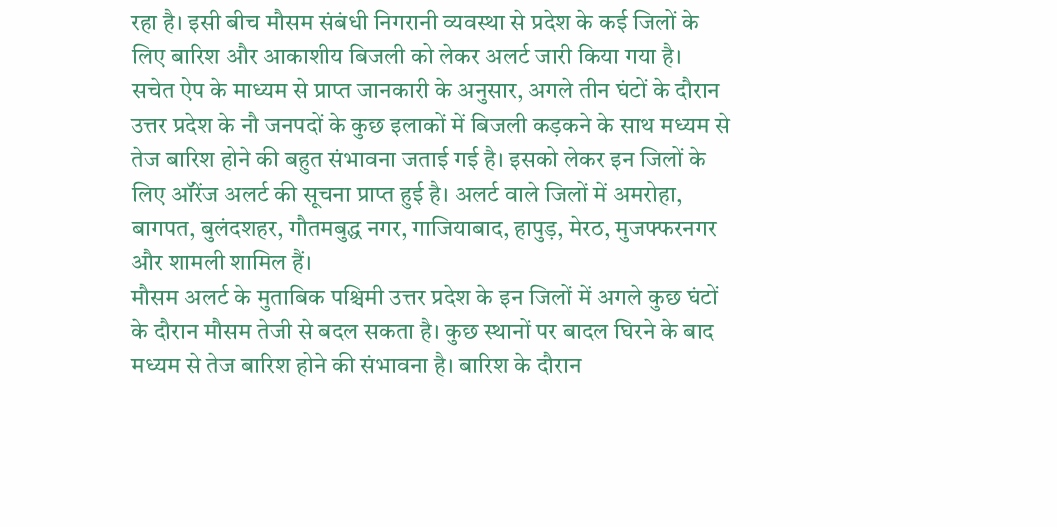रहा है। इसी बीच मौसम संबंधी निगरानी व्यवस्था से प्रदेश के कई जिलों के लिए बारिश और आकाशीय बिजली को लेकर अलर्ट जारी किया गया है।
सचेत ऐप के माध्यम से प्राप्त जानकारी के अनुसार, अगले तीन घंटों के दौरान उत्तर प्रदेश के नौ जनपदों के कुछ इलाकों में बिजली कड़कने के साथ मध्यम से तेज बारिश होने की बहुत संभावना जताई गई है। इसको लेकर इन जिलों के लिए ऑरेंज अलर्ट की सूचना प्राप्त हुई है। अलर्ट वाले जिलों में अमरोहा, बागपत, बुलंदशहर, गौतमबुद्ध नगर, गाजियाबाद, हापुड़, मेरठ, मुजफ्फरनगर और शामली शामिल हैं।
मौसम अलर्ट के मुताबिक पश्चिमी उत्तर प्रदेश के इन जिलों में अगले कुछ घंटों के दौरान मौसम तेजी से बदल सकता है। कुछ स्थानों पर बादल घिरने के बाद मध्यम से तेज बारिश होने की संभावना है। बारिश के दौरान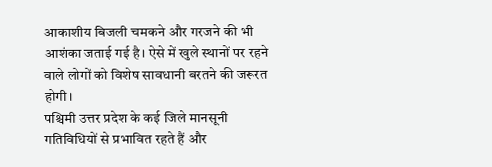आकाशीय बिजली चमकने और गरजने की भी आशंका जताई गई है। ऐसे में खुले स्थानों पर रहने वाले लोगों को विशेष सावधानी बरतने की जरूरत होगी।
पश्चिमी उत्तर प्रदेश के कई जिले मानसूनी गतिविधियों से प्रभावित रहते हैं और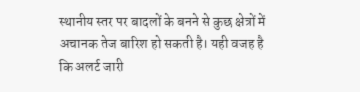स्थानीय स्तर पर बादलों के बनने से कुछ क्षेत्रों में अचानक तेज बारिश हो सकती है। यही वजह है कि अलर्ट जारी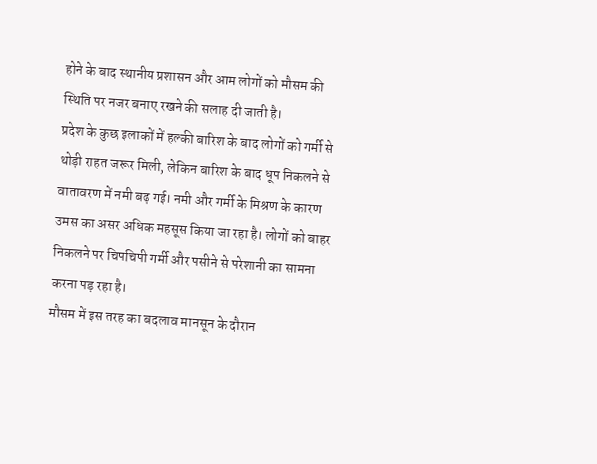होने के बाद स्थानीय प्रशासन और आम लोगों को मौसम की स्थिति पर नजर बनाए रखने की सलाह दी जाती है।
प्रदेश के कुछ इलाकों में हल्की बारिश के बाद लोगों को गर्मी से थोड़ी राहत जरूर मिली, लेकिन बारिश के बाद धूप निकलने से वातावरण में नमी बढ़ गई। नमी और गर्मी के मिश्रण के कारण उमस का असर अधिक महसूस किया जा रहा है। लोगों को बाहर निकलने पर चिपचिपी गर्मी और पसीने से परेशानी का सामना करना पड़ रहा है।
मौसम में इस तरह का बदलाव मानसून के दौरान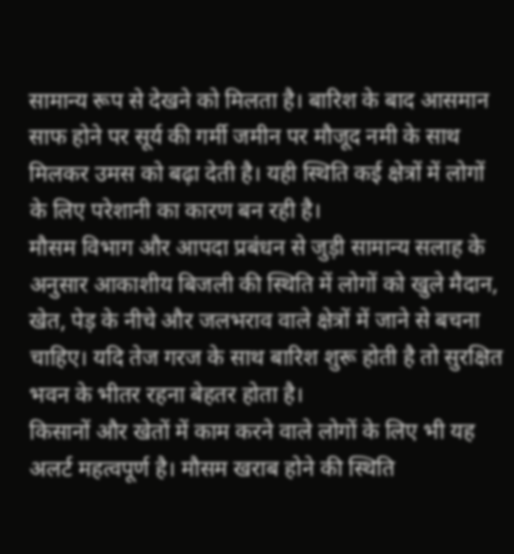सामान्य रूप से देखने को मिलता है। बारिश के बाद आसमान साफ होने पर सूर्य की गर्मी जमीन पर मौजूद नमी के साथ मिलकर उमस को बढ़ा देती है। यही स्थिति कई क्षेत्रों में लोगों के लिए परेशानी का कारण बन रही है।
मौसम विभाग और आपदा प्रबंधन से जुड़ी सामान्य सलाह के अनुसार आकाशीय बिजली की स्थिति में लोगों को खुले मैदान, खेत, पेड़ के नीचे और जलभराव वाले क्षेत्रों में जाने से बचना चाहिए। यदि तेज गरज के साथ बारिश शुरू होती है तो सुरक्षित भवन के भीतर रहना बेहतर होता है।
किसानों और खेतों में काम करने वाले लोगों के लिए भी यह अलर्ट महत्वपूर्ण है। मौसम खराब होने की स्थिति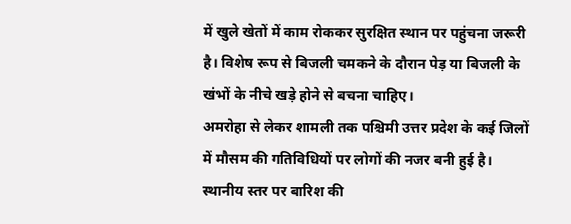में खुले खेतों में काम रोककर सुरक्षित स्थान पर पहुंचना जरूरी है। विशेष रूप से बिजली चमकने के दौरान पेड़ या बिजली के खंभों के नीचे खड़े होने से बचना चाहिए।
अमरोहा से लेकर शामली तक पश्चिमी उत्तर प्रदेश के कई जिलों में मौसम की गतिविधियों पर लोगों की नजर बनी हुई है। स्थानीय स्तर पर बारिश की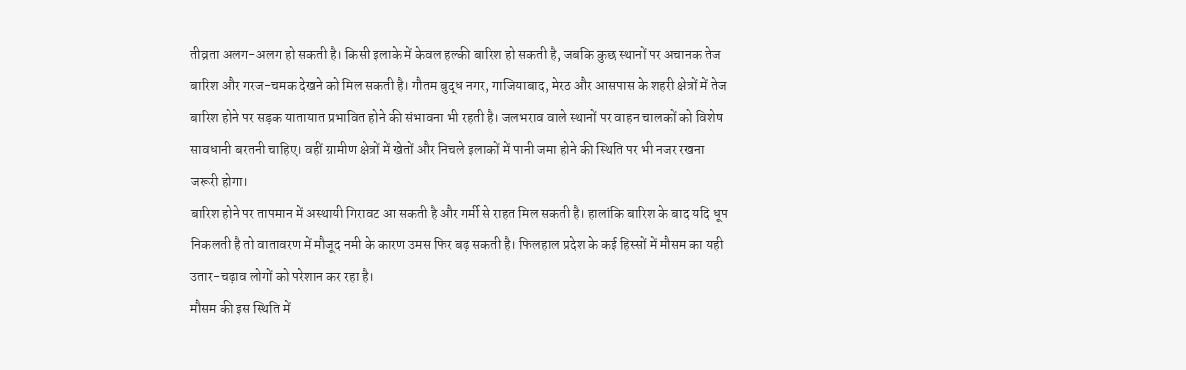तीव्रता अलग-अलग हो सकती है। किसी इलाके में केवल हल्की बारिश हो सकती है, जबकि कुछ स्थानों पर अचानक तेज बारिश और गरज-चमक देखने को मिल सकती है। गौतम बुद्ध नगर, गाजियाबाद, मेरठ और आसपास के शहरी क्षेत्रों में तेज बारिश होने पर सड़क यातायात प्रभावित होने की संभावना भी रहती है। जलभराव वाले स्थानों पर वाहन चालकों को विशेष सावधानी बरतनी चाहिए। वहीं ग्रामीण क्षेत्रों में खेतों और निचले इलाकों में पानी जमा होने की स्थिति पर भी नजर रखना जरूरी होगा।
बारिश होने पर तापमान में अस्थायी गिरावट आ सकती है और गर्मी से राहत मिल सकती है। हालांकि बारिश के बाद यदि धूप निकलती है तो वातावरण में मौजूद नमी के कारण उमस फिर बढ़ सकती है। फिलहाल प्रदेश के कई हिस्सों में मौसम का यही उतार-चढ़ाव लोगों को परेशान कर रहा है।
मौसम की इस स्थिति में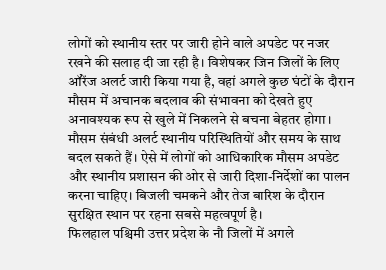लोगों को स्थानीय स्तर पर जारी होने वाले अपडेट पर नजर रखने की सलाह दी जा रही है। विशेषकर जिन जिलों के लिए ऑरेंज अलर्ट जारी किया गया है, वहां अगले कुछ घंटों के दौरान मौसम में अचानक बदलाव की संभावना को देखते हुए अनावश्यक रूप से खुले में निकलने से बचना बेहतर होगा।
मौसम संबंधी अलर्ट स्थानीय परिस्थितियों और समय के साथ बदल सकते हैं। ऐसे में लोगों को आधिकारिक मौसम अपडेट और स्थानीय प्रशासन की ओर से जारी दिशा-निर्देशों का पालन करना चाहिए। बिजली चमकने और तेज बारिश के दौरान सुरक्षित स्थान पर रहना सबसे महत्वपूर्ण है।
फिलहाल पश्चिमी उत्तर प्रदेश के नौ जिलों में अगले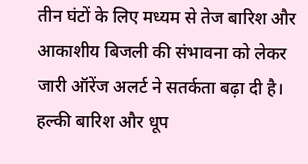तीन घंटों के लिए मध्यम से तेज बारिश और आकाशीय बिजली की संभावना को लेकर जारी ऑरेंज अलर्ट ने सतर्कता बढ़ा दी है। हल्की बारिश और धूप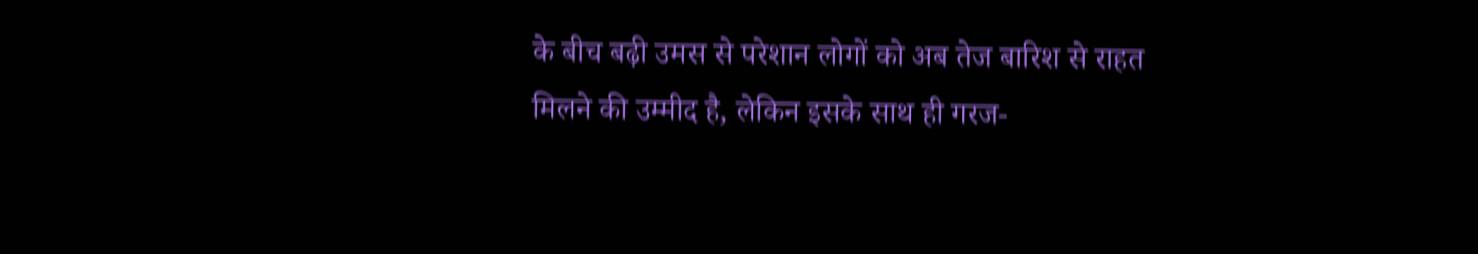के बीच बढ़ी उमस से परेशान लोगों को अब तेज बारिश से राहत मिलने की उम्मीद है, लेकिन इसके साथ ही गरज-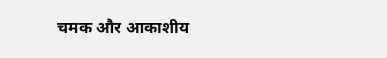चमक और आकाशीय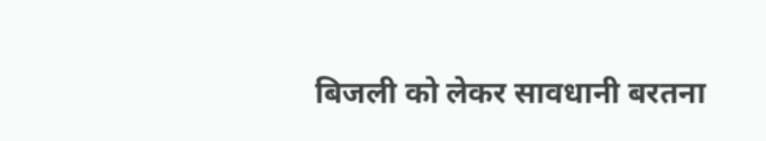बिजली को लेकर सावधानी बरतना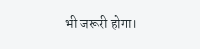भी जरूरी होगा।